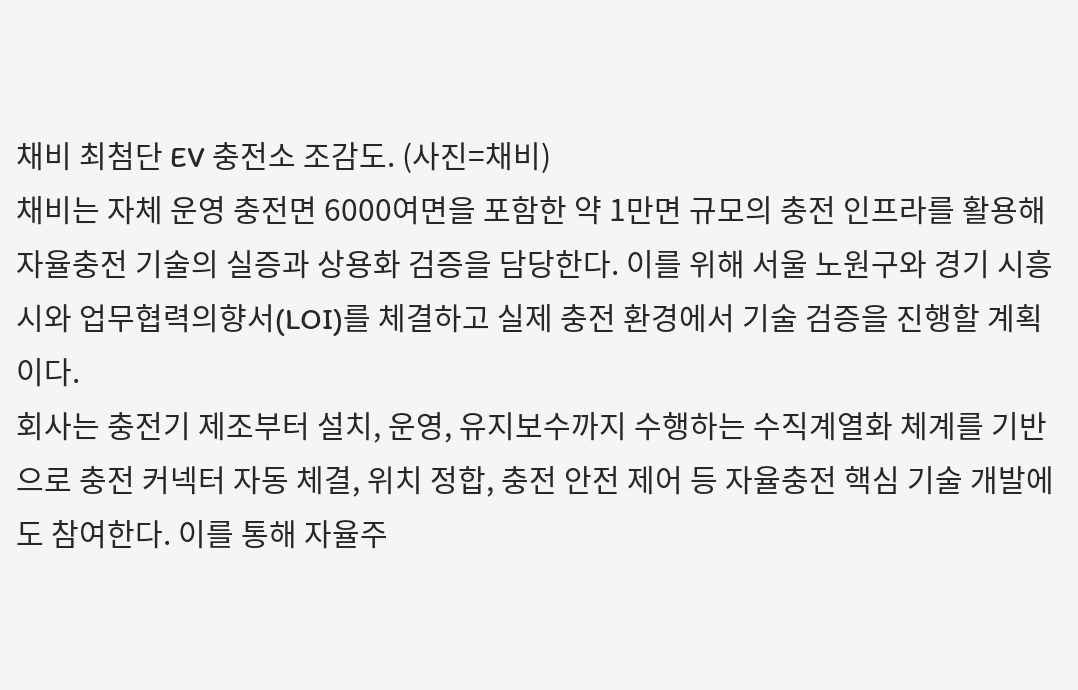채비 최첨단 EV 충전소 조감도. (사진=채비)
채비는 자체 운영 충전면 6000여면을 포함한 약 1만면 규모의 충전 인프라를 활용해 자율충전 기술의 실증과 상용화 검증을 담당한다. 이를 위해 서울 노원구와 경기 시흥시와 업무협력의향서(LOI)를 체결하고 실제 충전 환경에서 기술 검증을 진행할 계획이다.
회사는 충전기 제조부터 설치, 운영, 유지보수까지 수행하는 수직계열화 체계를 기반으로 충전 커넥터 자동 체결, 위치 정합, 충전 안전 제어 등 자율충전 핵심 기술 개발에도 참여한다. 이를 통해 자율주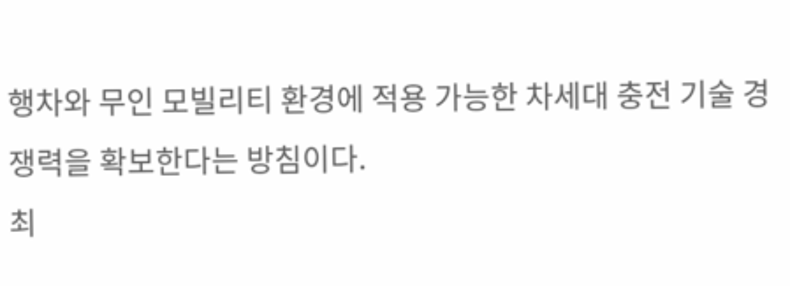행차와 무인 모빌리티 환경에 적용 가능한 차세대 충전 기술 경쟁력을 확보한다는 방침이다.
최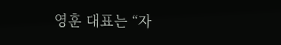영훈 대표는 “자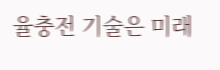율충전 기술은 미래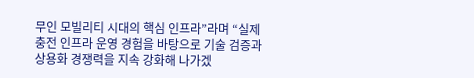무인 모빌리티 시대의 핵심 인프라”라며 “실제 충전 인프라 운영 경험을 바탕으로 기술 검증과 상용화 경쟁력을 지속 강화해 나가겠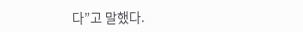다”고 말했다.